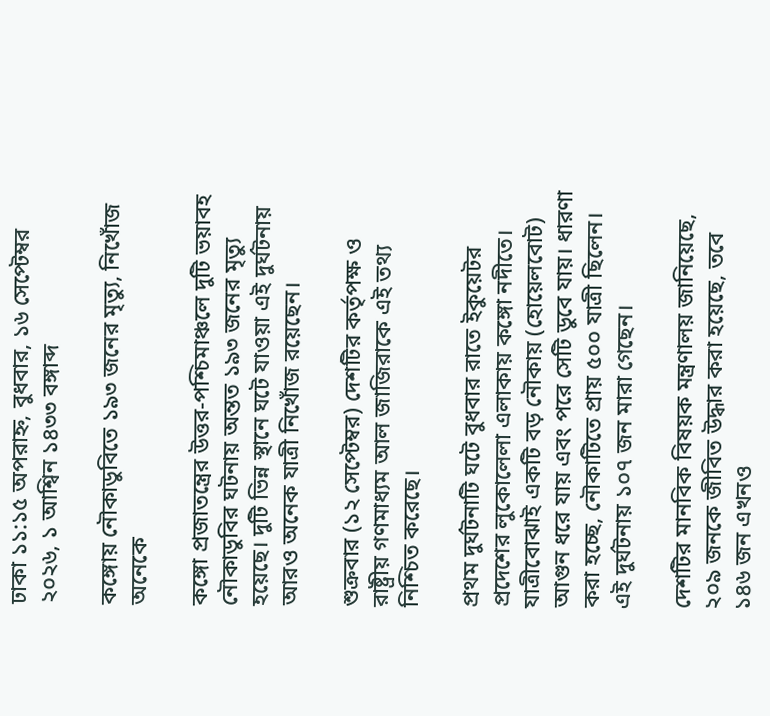ঢাকা ১১:১৫ অপরাহ্ন, বুধবার, ১৬ সেপ্টেম্বর ২০২৬, ১ আশ্বিন ১৪৩৩ বঙ্গাব্দ

কঙ্গোয় নৌকাডুবিতে ১৯৩ জনের মৃত্যু, নিখোঁজ অনেকে

কঙ্গো প্রজাতন্ত্রের উত্তর-পশ্চিমাঞ্চলে দুটি ভয়াবহ নৌকাডুবির ঘটনায় অন্তত ১৯৩ জনের মৃত্যু হয়েছে। দুটি ভিন্ন স্থানে ঘটে যাওয়া এই দুর্ঘটনায় আরও অনেক যাত্রী নিখোঁজ রয়েছেন।

শুক্রবার (১২ সেপ্টেম্বর) দেশটির কর্তৃপক্ষ ও রাষ্ট্রীয় গণমাধ্যম আল জাজিরাকে এই তথ্য নিশ্চিত করেছে।

প্রথম দুর্ঘটনাটি ঘটে বুধবার রাতে ইকুয়েটর প্রদেশের লুকোলেলা এলাকায় কঙ্গো নদীতে। যাত্রীবোঝাই একটি বড় নৌকায় (হোয়েলবোট) আগুন ধরে যায় এবং পরে সেটি ডুবে যায়। ধারণা করা হচ্ছে, নৌকাটিতে প্রায় ৫০০ যাত্রী ছিলেন। এই দুর্ঘটনায় ১০৭ জন মারা গেছেন।

দেশটির মানবিক বিষয়ক মন্ত্রণালয় জানিয়েছে, ২০৯ জনকে জীবিত উদ্ধার করা হয়েছে, তবে ১৪৬ জন এখনও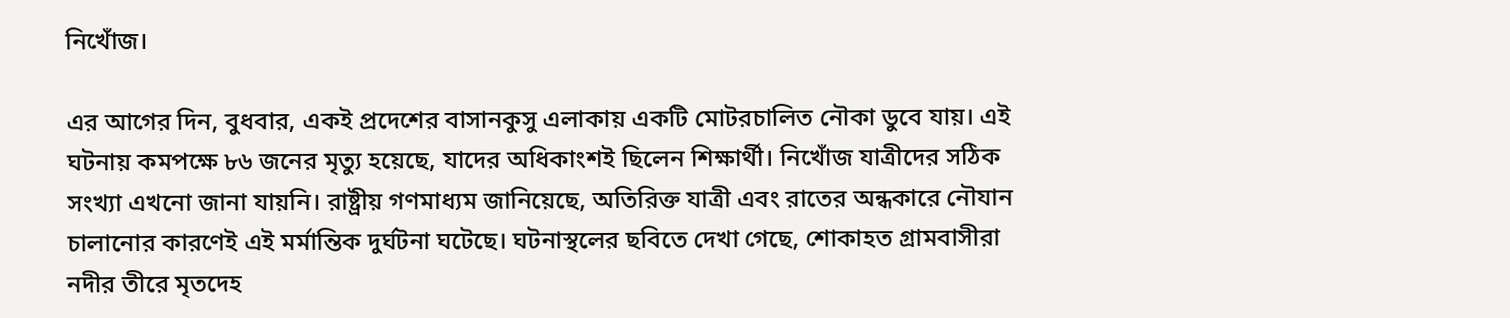নিখোঁজ।

এর আগের দিন, বুধবার, একই প্রদেশের বাসানকুসু এলাকায় একটি মোটরচালিত নৌকা ডুবে যায়। এই ঘটনায় কমপক্ষে ৮৬ জনের মৃত্যু হয়েছে, যাদের অধিকাংশই ছিলেন শিক্ষার্থী। নিখোঁজ যাত্রীদের সঠিক সংখ্যা এখনো জানা যায়নি। রাষ্ট্রীয় গণমাধ্যম জানিয়েছে, অতিরিক্ত যাত্রী এবং রাতের অন্ধকারে নৌযান চালানোর কারণেই এই মর্মান্তিক দুর্ঘটনা ঘটেছে। ঘটনাস্থলের ছবিতে দেখা গেছে, শোকাহত গ্রামবাসীরা নদীর তীরে মৃতদেহ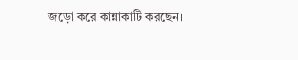জড়ো করে কান্নাকাটি করছেন।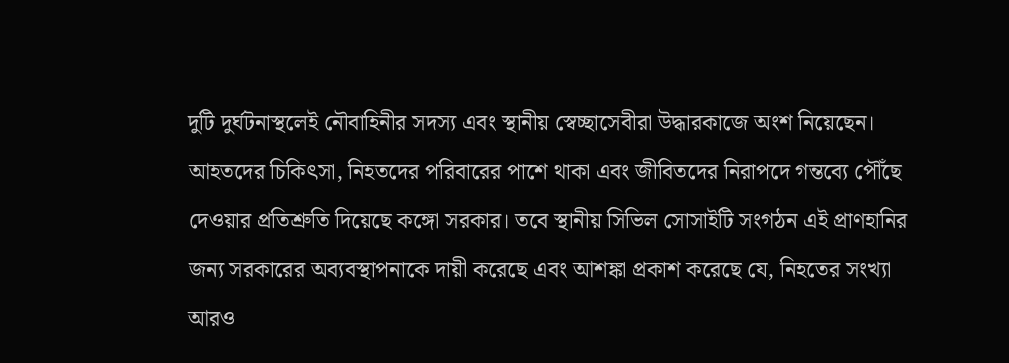দুটি দুর্ঘটনাস্থলেই নৌবাহিনীর সদস্য এবং স্থানীয় স্বেচ্ছাসেবীরা উদ্ধারকাজে অংশ নিয়েছেন। আহতদের চিকিৎসা, নিহতদের পরিবারের পাশে থাকা এবং জীবিতদের নিরাপদে গন্তব্যে পৌঁছে দেওয়ার প্রতিশ্রুতি দিয়েছে কঙ্গো সরকার। তবে স্থানীয় সিভিল সোসাইটি সংগঠন এই প্রাণহানির জন্য সরকারের অব্যবস্থাপনাকে দায়ী করেছে এবং আশঙ্কা প্রকাশ করেছে যে, নিহতের সংখ্যা আরও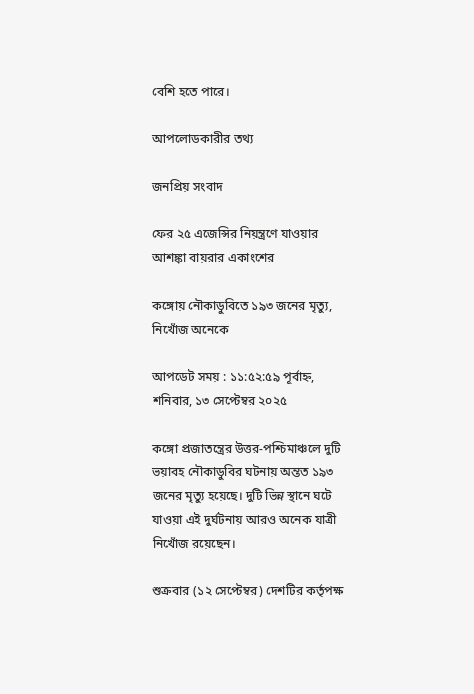বেশি হতে পারে।

আপলোডকারীর তথ্য

জনপ্রিয় সংবাদ

ফের ২৫ এজেন্সির নিয়ন্ত্রণে যাওয়ার আশঙ্কা বায়রার একাংশের

কঙ্গোয় নৌকাডুবিতে ১৯৩ জনের মৃত্যু, নিখোঁজ অনেকে

আপডেট সময় : ১১:৫২:৫৯ পূর্বাহ্ন, শনিবার, ১৩ সেপ্টেম্বর ২০২৫

কঙ্গো প্রজাতন্ত্রের উত্তর-পশ্চিমাঞ্চলে দুটি ভয়াবহ নৌকাডুবির ঘটনায় অন্তত ১৯৩ জনের মৃত্যু হয়েছে। দুটি ভিন্ন স্থানে ঘটে যাওয়া এই দুর্ঘটনায় আরও অনেক যাত্রী নিখোঁজ রয়েছেন।

শুক্রবার (১২ সেপ্টেম্বর) দেশটির কর্তৃপক্ষ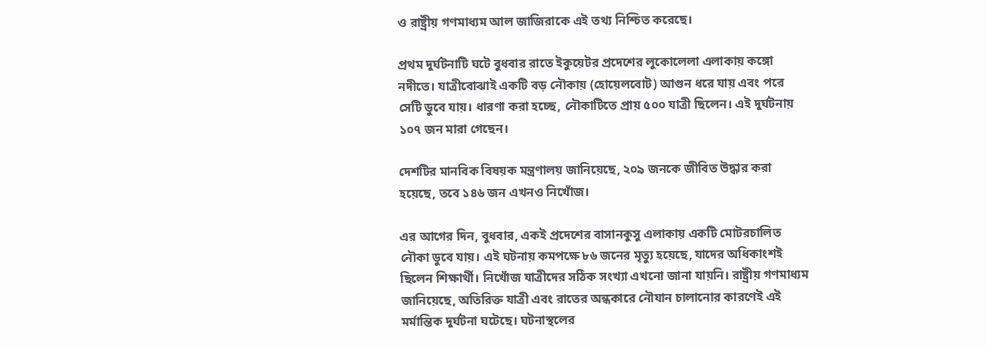ও রাষ্ট্রীয় গণমাধ্যম আল জাজিরাকে এই তথ্য নিশ্চিত করেছে।

প্রথম দুর্ঘটনাটি ঘটে বুধবার রাতে ইকুয়েটর প্রদেশের লুকোলেলা এলাকায় কঙ্গো নদীতে। যাত্রীবোঝাই একটি বড় নৌকায় (হোয়েলবোট) আগুন ধরে যায় এবং পরে সেটি ডুবে যায়। ধারণা করা হচ্ছে, নৌকাটিতে প্রায় ৫০০ যাত্রী ছিলেন। এই দুর্ঘটনায় ১০৭ জন মারা গেছেন।

দেশটির মানবিক বিষয়ক মন্ত্রণালয় জানিয়েছে, ২০৯ জনকে জীবিত উদ্ধার করা হয়েছে, তবে ১৪৬ জন এখনও নিখোঁজ।

এর আগের দিন, বুধবার, একই প্রদেশের বাসানকুসু এলাকায় একটি মোটরচালিত নৌকা ডুবে যায়। এই ঘটনায় কমপক্ষে ৮৬ জনের মৃত্যু হয়েছে, যাদের অধিকাংশই ছিলেন শিক্ষার্থী। নিখোঁজ যাত্রীদের সঠিক সংখ্যা এখনো জানা যায়নি। রাষ্ট্রীয় গণমাধ্যম জানিয়েছে, অতিরিক্ত যাত্রী এবং রাতের অন্ধকারে নৌযান চালানোর কারণেই এই মর্মান্তিক দুর্ঘটনা ঘটেছে। ঘটনাস্থলের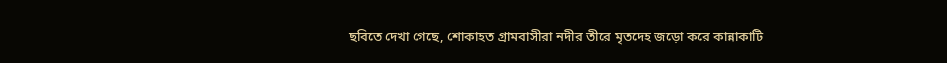ছবিতে দেখা গেছে, শোকাহত গ্রামবাসীরা নদীর তীরে মৃতদেহ জড়ো করে কান্নাকাটি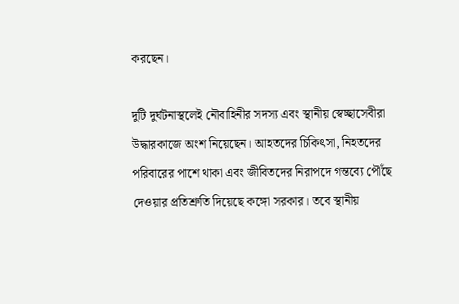করছেন।

দুটি দুর্ঘটনাস্থলেই নৌবাহিনীর সদস্য এবং স্থানীয় স্বেচ্ছাসেবীরা উদ্ধারকাজে অংশ নিয়েছেন। আহতদের চিকিৎসা, নিহতদের পরিবারের পাশে থাকা এবং জীবিতদের নিরাপদে গন্তব্যে পৌঁছে দেওয়ার প্রতিশ্রুতি দিয়েছে কঙ্গো সরকার। তবে স্থানীয়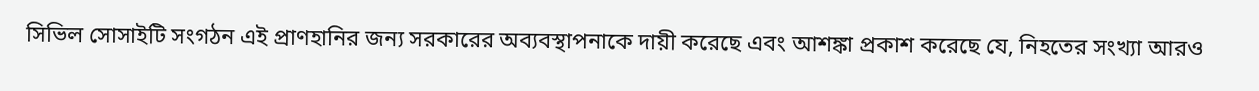সিভিল সোসাইটি সংগঠন এই প্রাণহানির জন্য সরকারের অব্যবস্থাপনাকে দায়ী করেছে এবং আশঙ্কা প্রকাশ করেছে যে, নিহতের সংখ্যা আরও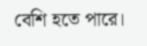বেশি হতে পারে।